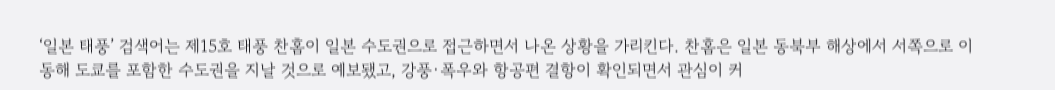‘일본 태풍’ 검색어는 제15호 태풍 찬홈이 일본 수도권으로 접근하면서 나온 상황을 가리킨다. 찬홈은 일본 동북부 해상에서 서쪽으로 이동해 도쿄를 포함한 수도권을 지날 것으로 예보됐고, 강풍·폭우와 항공편 결항이 확인되면서 관심이 커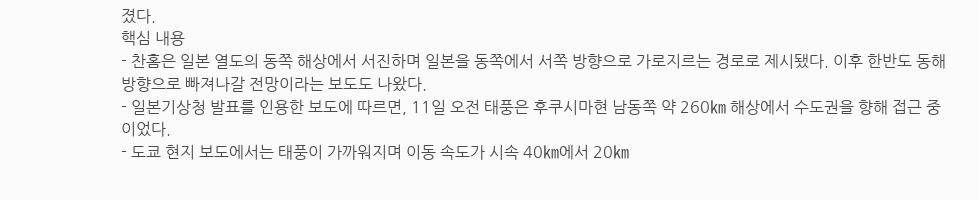졌다.
핵심 내용
- 찬홈은 일본 열도의 동쪽 해상에서 서진하며 일본을 동쪽에서 서쪽 방향으로 가로지르는 경로로 제시됐다. 이후 한반도 동해 방향으로 빠져나갈 전망이라는 보도도 나왔다.
- 일본기상청 발표를 인용한 보도에 따르면, 11일 오전 태풍은 후쿠시마현 남동쪽 약 260㎞ 해상에서 수도권을 향해 접근 중이었다.
- 도쿄 현지 보도에서는 태풍이 가까워지며 이동 속도가 시속 40㎞에서 20㎞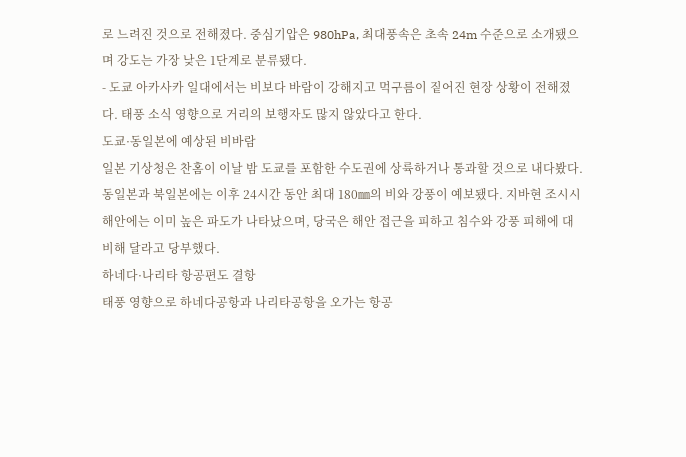로 느려진 것으로 전해졌다. 중심기압은 980hPa, 최대풍속은 초속 24m 수준으로 소개됐으며 강도는 가장 낮은 1단계로 분류됐다.
- 도쿄 아카사카 일대에서는 비보다 바람이 강해지고 먹구름이 짙어진 현장 상황이 전해졌다. 태풍 소식 영향으로 거리의 보행자도 많지 않았다고 한다.
도쿄·동일본에 예상된 비바람
일본 기상청은 찬홈이 이날 밤 도쿄를 포함한 수도권에 상륙하거나 통과할 것으로 내다봤다. 동일본과 북일본에는 이후 24시간 동안 최대 180㎜의 비와 강풍이 예보됐다. 지바현 조시시 해안에는 이미 높은 파도가 나타났으며, 당국은 해안 접근을 피하고 침수와 강풍 피해에 대비해 달라고 당부했다.
하네다·나리타 항공편도 결항
태풍 영향으로 하네다공항과 나리타공항을 오가는 항공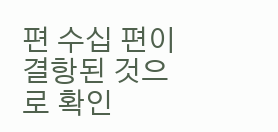편 수십 편이 결항된 것으로 확인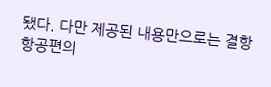됐다. 다만 제공된 내용만으로는 결항 항공편의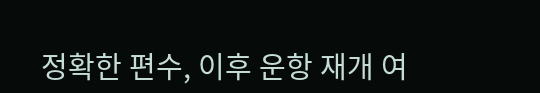정확한 편수, 이후 운항 재개 여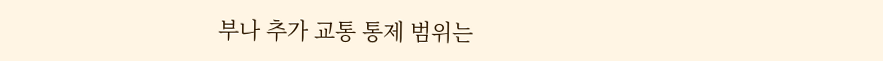부나 추가 교통 통제 범위는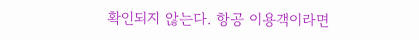확인되지 않는다. 항공 이용객이라면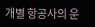개별 항공사의 운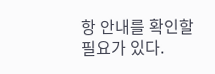항 안내를 확인할 필요가 있다.